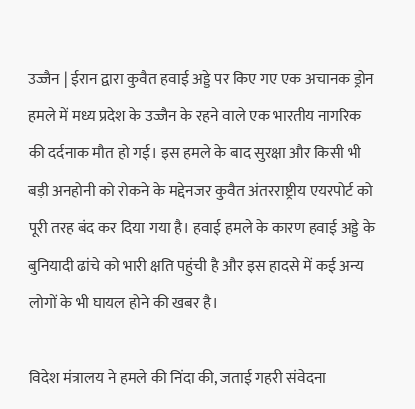उज्जैन | ईरान द्वारा कुवैत हवाई अड्डे पर किए गए एक अचानक ड्रोन हमले में मध्य प्रदेश के उज्जैन के रहने वाले एक भारतीय नागरिक की दर्दनाक मौत हो गई। इस हमले के बाद सुरक्षा और किसी भी बड़ी अनहोनी को रोकने के मद्देनजर कुवैत अंतरराष्ट्रीय एयरपोर्ट को पूरी तरह बंद कर दिया गया है। हवाई हमले के कारण हवाई अड्डे के बुनियादी ढांचे को भारी क्षति पहुंची है और इस हादसे में कई अन्य लोगों के भी घायल होने की खबर है।

विदेश मंत्रालय ने हमले की निंदा की, जताई गहरी संवेदना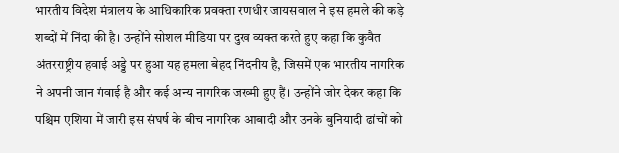भारतीय विदेश मंत्रालय के आधिकारिक प्रवक्ता रणधीर जायसवाल ने इस हमले की कड़े शब्दों में निंदा की है। उन्होंने सोशल मीडिया पर दुख व्यक्त करते हुए कहा कि कुवैत अंतरराष्ट्रीय हवाई अड्डे पर हुआ यह हमला बेहद निंदनीय है, जिसमें एक भारतीय नागरिक ने अपनी जान गंवाई है और कई अन्य नागरिक जख्मी हुए हैं। उन्होंने जोर देकर कहा कि पश्चिम एशिया में जारी इस संघर्ष के बीच नागरिक आबादी और उनके बुनियादी ढांचों को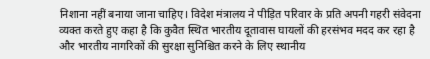निशाना नहीं बनाया जाना चाहिए। विदेश मंत्रालय ने पीड़ित परिवार के प्रति अपनी गहरी संवेदना व्यक्त करते हुए कहा है कि कुवैत स्थित भारतीय दूतावास घायलों की हरसंभव मदद कर रहा है और भारतीय नागरिकों की सुरक्षा सुनिश्चित करने के लिए स्थानीय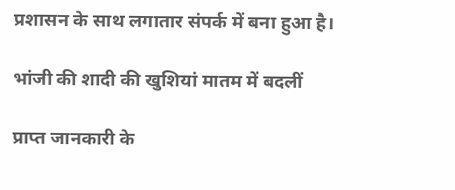प्रशासन के साथ लगातार संपर्क में बना हुआ है।

भांजी की शादी की खुशियां मातम में बदलीं

प्राप्त जानकारी के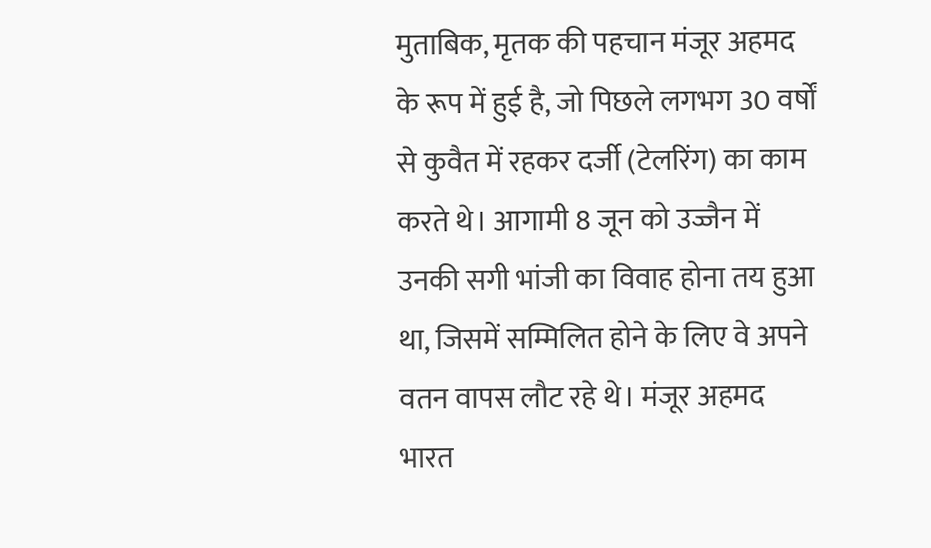मुताबिक, मृतक की पहचान मंजूर अहमद के रूप में हुई है, जो पिछले लगभग 30 वर्षों से कुवैत में रहकर दर्जी (टेलरिंग) का काम करते थे। आगामी 8 जून को उज्जैन में उनकी सगी भांजी का विवाह होना तय हुआ था, जिसमें सम्मिलित होने के लिए वे अपने वतन वापस लौट रहे थे। मंजूर अहमद भारत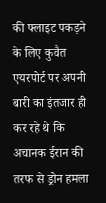की फ्लाइट पकड़ने के लिए कुवैत एयरपोर्ट पर अपनी बारी का इंतजार ही कर रहे थे कि अचानक ईरान की तरफ से ड्रोन हमला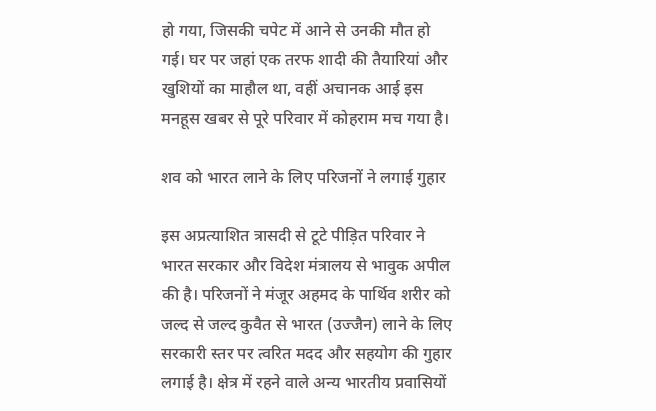हो गया, जिसकी चपेट में आने से उनकी मौत हो गई। घर पर जहां एक तरफ शादी की तैयारियां और खुशियों का माहौल था, वहीं अचानक आई इस मनहूस खबर से पूरे परिवार में कोहराम मच गया है।

शव को भारत लाने के लिए परिजनों ने लगाई गुहार

इस अप्रत्याशित त्रासदी से टूटे पीड़ित परिवार ने भारत सरकार और विदेश मंत्रालय से भावुक अपील की है। परिजनों ने मंजूर अहमद के पार्थिव शरीर को जल्द से जल्द कुवैत से भारत (उज्जैन) लाने के लिए सरकारी स्तर पर त्वरित मदद और सहयोग की गुहार लगाई है। क्षेत्र में रहने वाले अन्य भारतीय प्रवासियों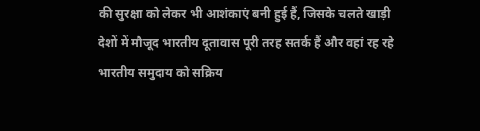की सुरक्षा को लेकर भी आशंकाएं बनी हुई हैं, जिसके चलते खाड़ी देशों में मौजूद भारतीय दूतावास पूरी तरह सतर्क हैं और वहां रह रहे भारतीय समुदाय को सक्रिय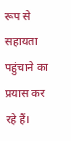रूप से सहायता पहुंचाने का प्रयास कर रहे हैं।